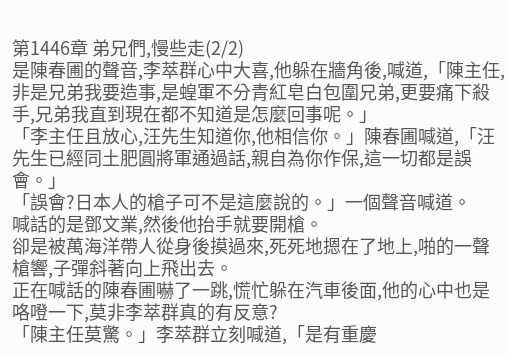第1446章 弟兄們,慢些走(2/2)
是陳春圃的聲音,李萃群心中大喜,他躲在牆角後,喊道,「陳主任,非是兄弟我要造事,是蝗軍不分青紅皂白包圍兄弟,更要痛下殺手,兄弟我直到現在都不知道是怎麼回事呢。」
「李主任且放心,汪先生知道你,他相信你。」陳春圃喊道,「汪先生已經同土肥圓將軍通過話,親自為你作保,這一切都是誤會。」
「誤會?日本人的槍子可不是這麼說的。」一個聲音喊道。
喊話的是鄧文業,然後他抬手就要開槍。
卻是被萬海洋帶人從身後摸過來,死死地摁在了地上,啪的一聲槍響,子彈斜著向上飛出去。
正在喊話的陳春圃嚇了一跳,慌忙躲在汽車後面,他的心中也是咯噔一下,莫非李萃群真的有反意?
「陳主任莫驚。」李萃群立刻喊道,「是有重慶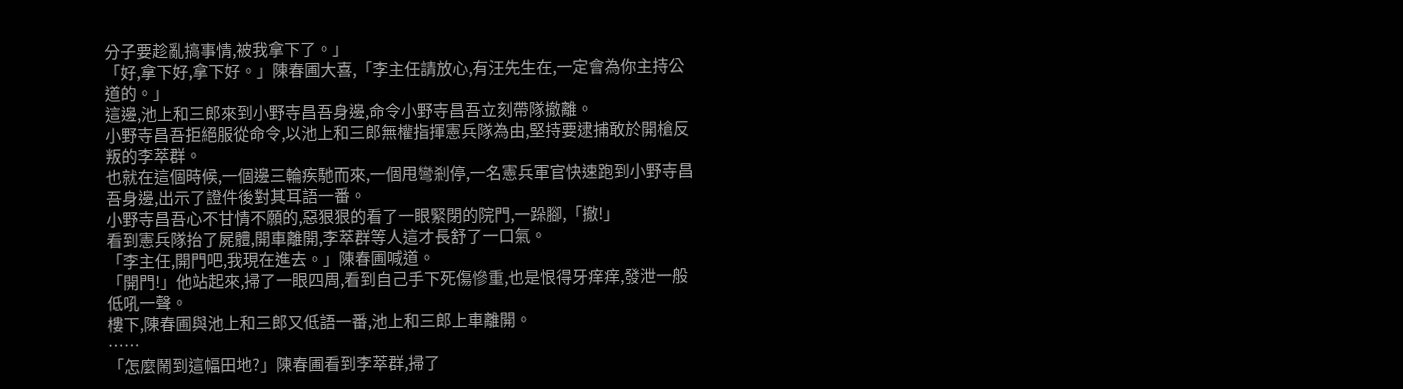分子要趁亂搞事情,被我拿下了。」
「好,拿下好,拿下好。」陳春圃大喜,「李主任請放心,有汪先生在,一定會為你主持公道的。」
這邊,池上和三郎來到小野寺昌吾身邊,命令小野寺昌吾立刻帶隊撤離。
小野寺昌吾拒絕服從命令,以池上和三郎無權指揮憲兵隊為由,堅持要逮捕敢於開槍反叛的李萃群。
也就在這個時候,一個邊三輪疾馳而來,一個甩彎剎停,一名憲兵軍官快速跑到小野寺昌吾身邊,出示了證件後對其耳語一番。
小野寺昌吾心不甘情不願的,惡狠狠的看了一眼緊閉的院門,一跺腳,「撤!」
看到憲兵隊抬了屍體,開車離開,李萃群等人這才長舒了一口氣。
「李主任,開門吧,我現在進去。」陳春圃喊道。
「開門!」他站起來,掃了一眼四周,看到自己手下死傷慘重,也是恨得牙痒痒,發泄一般低吼一聲。
樓下,陳春圃與池上和三郎又低語一番,池上和三郎上車離開。
……
「怎麼鬧到這幅田地?」陳春圃看到李萃群,掃了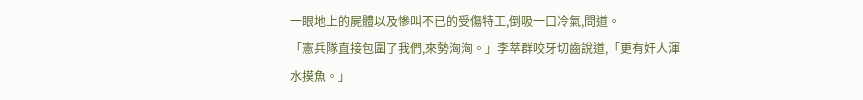一眼地上的屍體以及慘叫不已的受傷特工,倒吸一口冷氣,問道。
「憲兵隊直接包圍了我們,來勢洶洶。」李萃群咬牙切齒說道,「更有奸人渾水摸魚。」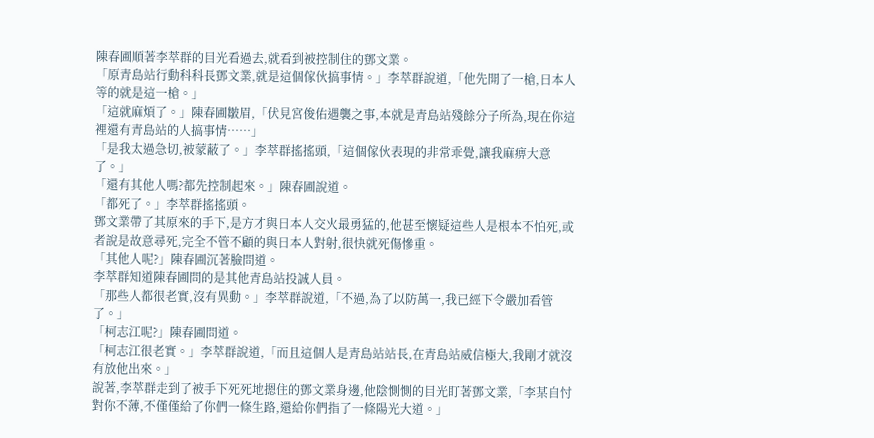陳春圃順著李萃群的目光看過去,就看到被控制住的鄧文業。
「原青島站行動科科長鄧文業,就是這個傢伙搞事情。」李萃群說道,「他先開了一槍,日本人等的就是這一槍。」
「這就麻煩了。」陳春圃皺眉,「伏見宮俊佑遇襲之事,本就是青島站殘餘分子所為,現在你這裡還有青島站的人搞事情……」
「是我太過急切,被蒙蔽了。」李萃群搖搖頭,「這個傢伙表現的非常乖覺,讓我麻痹大意了。」
「還有其他人嗎?都先控制起來。」陳春圃說道。
「都死了。」李萃群搖搖頭。
鄧文業帶了其原來的手下,是方才與日本人交火最勇猛的,他甚至懷疑這些人是根本不怕死,或者說是故意尋死,完全不管不顧的與日本人對射,很快就死傷慘重。
「其他人呢?」陳春圃沉著臉問道。
李萃群知道陳春圃問的是其他青島站投誠人員。
「那些人都很老實,沒有異動。」李萃群說道,「不過,為了以防萬一,我已經下令嚴加看管了。」
「柯志江呢?」陳春圃問道。
「柯志江很老實。」李萃群說道,「而且這個人是青島站站長,在青島站威信極大,我剛才就沒有放他出來。」
說著,李萃群走到了被手下死死地摁住的鄧文業身邊,他陰惻惻的目光盯著鄧文業,「李某自忖對你不薄,不僅僅給了你們一條生路,還給你們指了一條陽光大道。」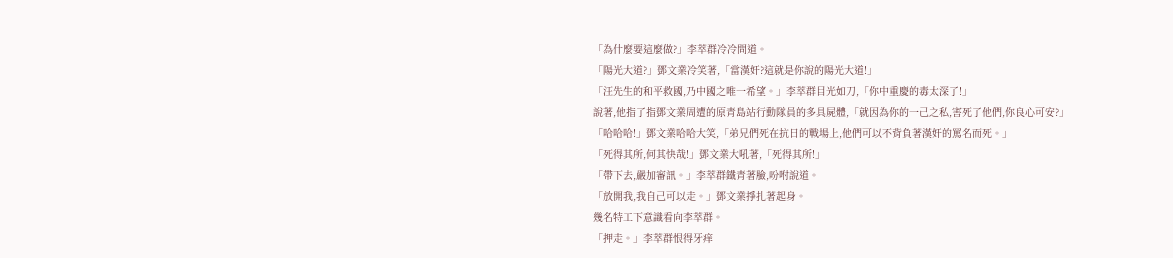「為什麼要這麼做?」李萃群冷冷問道。
「陽光大道?」鄧文業冷笑著,「當漢奸?這就是你說的陽光大道!」
「汪先生的和平救國,乃中國之唯一希望。」李萃群目光如刀,「你中重慶的毒太深了!」
說著,他指了指鄧文業周遭的原青島站行動隊員的多具屍體,「就因為你的一己之私,害死了他們,你良心可安?」
「哈哈哈!」鄧文業哈哈大笑,「弟兄們死在抗日的戰場上,他們可以不背負著漢奸的罵名而死。」
「死得其所,何其快哉!」鄧文業大吼著,「死得其所!」
「帶下去,嚴加審訊。」李萃群鐵青著臉,吩咐說道。
「放開我,我自己可以走。」鄧文業掙扎著起身。
幾名特工下意識看向李萃群。
「押走。」李萃群恨得牙痒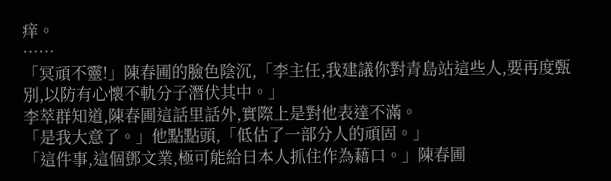痒。
……
「冥頑不靈!」陳春圃的臉色陰沉,「李主任,我建議你對青島站這些人,要再度甄別,以防有心懷不軌分子潛伏其中。」
李萃群知道,陳春圃這話里話外,實際上是對他表達不滿。
「是我大意了。」他點點頭,「低估了一部分人的頑固。」
「這件事,這個鄧文業,極可能給日本人抓住作為藉口。」陳春圃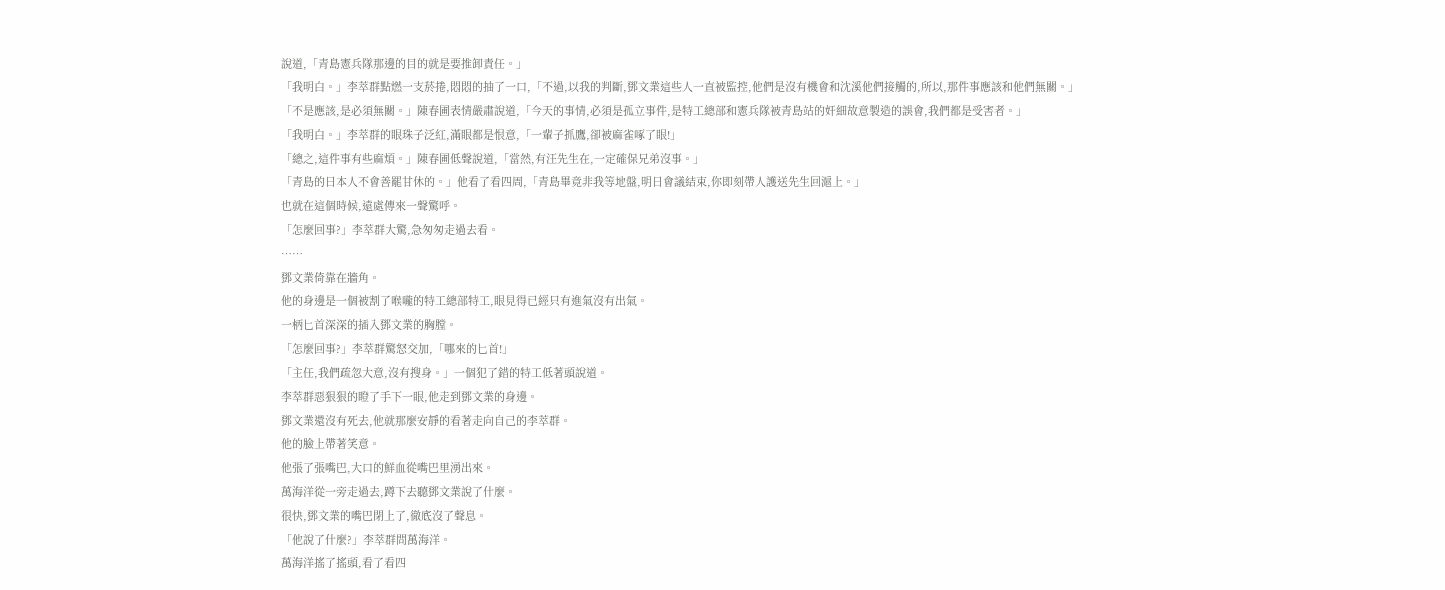說道,「青島憲兵隊那邊的目的就是要推卸責任。」
「我明白。」李萃群點燃一支菸捲,悶悶的抽了一口,「不過,以我的判斷,鄧文業這些人一直被監控,他們是沒有機會和沈溪他們接觸的,所以,那件事應該和他們無關。」
「不是應該,是必須無關。」陳春圃表情嚴肅說道,「今天的事情,必須是孤立事件,是特工總部和憲兵隊被青島站的奸細故意製造的誤會,我們都是受害者。」
「我明白。」李萃群的眼珠子泛紅,滿眼都是恨意,「一輩子抓鷹,卻被麻雀啄了眼!」
「總之,這件事有些麻煩。」陳春圃低聲說道,「當然,有汪先生在,一定確保兄弟沒事。」
「青島的日本人不會善罷甘休的。」他看了看四周,「青島畢竟非我等地盤,明日會議結束,你即刻帶人護送先生回滬上。」
也就在這個時候,遠處傳來一聲驚呼。
「怎麼回事?」李萃群大驚,急匆匆走過去看。
……
鄧文業倚靠在牆角。
他的身邊是一個被割了喉嚨的特工總部特工,眼見得已經只有進氣沒有出氣。
一柄匕首深深的插入鄧文業的胸膛。
「怎麼回事?」李萃群驚怒交加,「哪來的匕首!」
「主任,我們疏忽大意,沒有搜身。」一個犯了錯的特工低著頭說道。
李萃群惡狠狠的瞪了手下一眼,他走到鄧文業的身邊。
鄧文業還沒有死去,他就那麼安靜的看著走向自己的李萃群。
他的臉上帶著笑意。
他張了張嘴巴,大口的鮮血從嘴巴里湧出來。
萬海洋從一旁走過去,蹲下去聽鄧文業說了什麼。
很快,鄧文業的嘴巴閉上了,徹底沒了聲息。
「他說了什麼?」李萃群問萬海洋。
萬海洋搖了搖頭,看了看四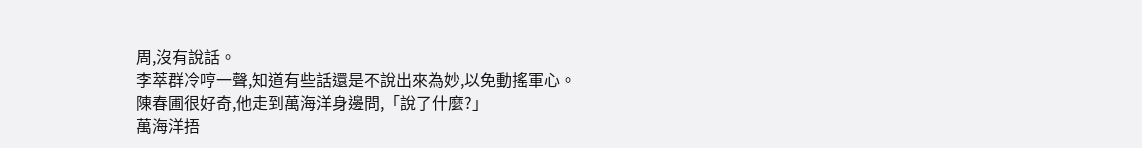周,沒有說話。
李萃群冷哼一聲,知道有些話還是不說出來為妙,以免動搖軍心。
陳春圃很好奇,他走到萬海洋身邊問,「說了什麼?」
萬海洋捂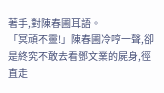著手,對陳春圃耳語。
「冥頑不靈!」陳春圃冷哼一聲,卻是終究不敢去看鄧文業的屍身,徑直走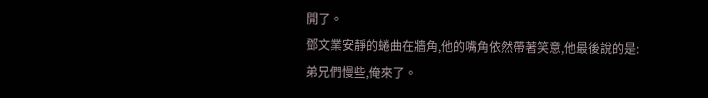開了。
鄧文業安靜的蜷曲在牆角,他的嘴角依然帶著笑意,他最後說的是:
弟兄們慢些,俺來了。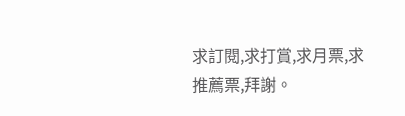求訂閱,求打賞,求月票,求推薦票,拜謝。